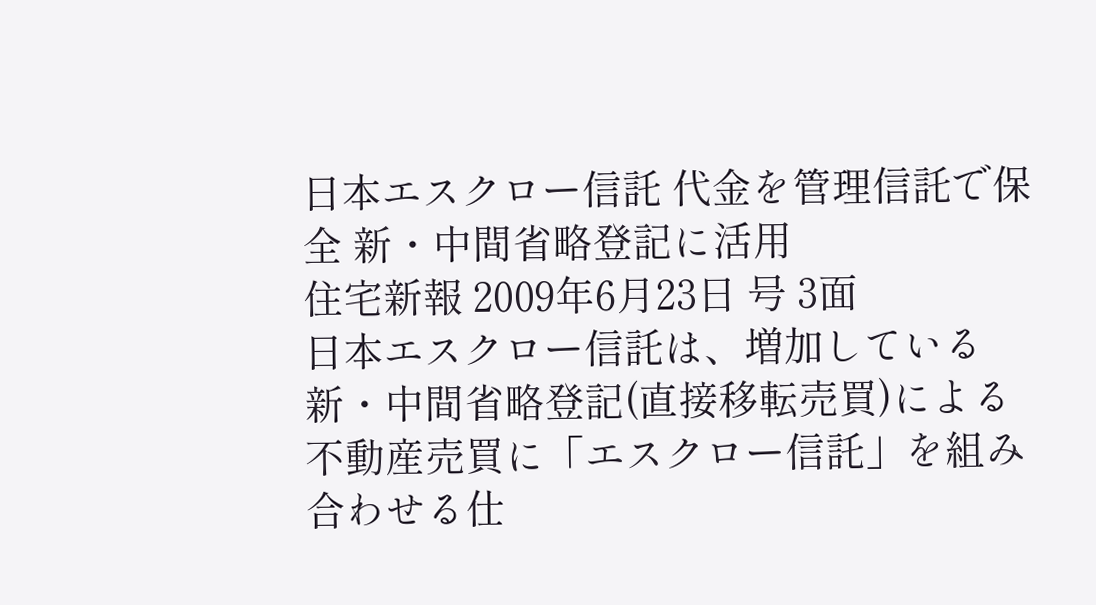日本エスクロー信託 代金を管理信託で保全 新・中間省略登記に活用
住宅新報 2009年6月23日 号 3面
日本エスクロー信託は、増加している新・中間省略登記(直接移転売買)による不動産売買に「エスクロー信託」を組み合わせる仕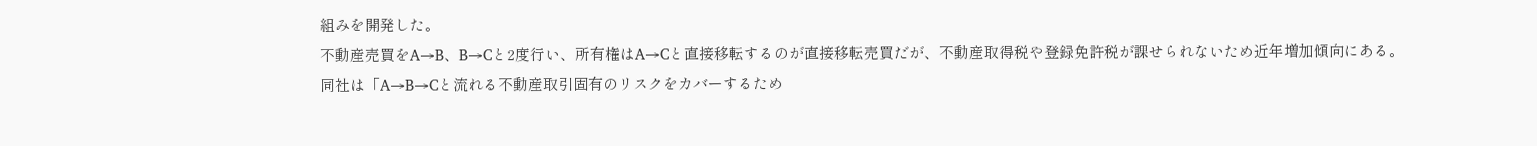組みを開発した。
不動産売買をA→B、B→Cと2度行い、所有権はA→Cと直接移転するのが直接移転売買だが、不動産取得税や登録免許税が課せられないため近年増加傾向にある。
同社は「A→B→Cと流れる不動産取引固有のリスクをカバーするため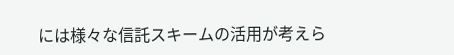には様々な信託スキームの活用が考えら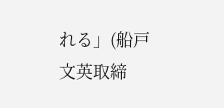れる」(船戸文英取締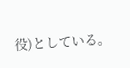役)としている。